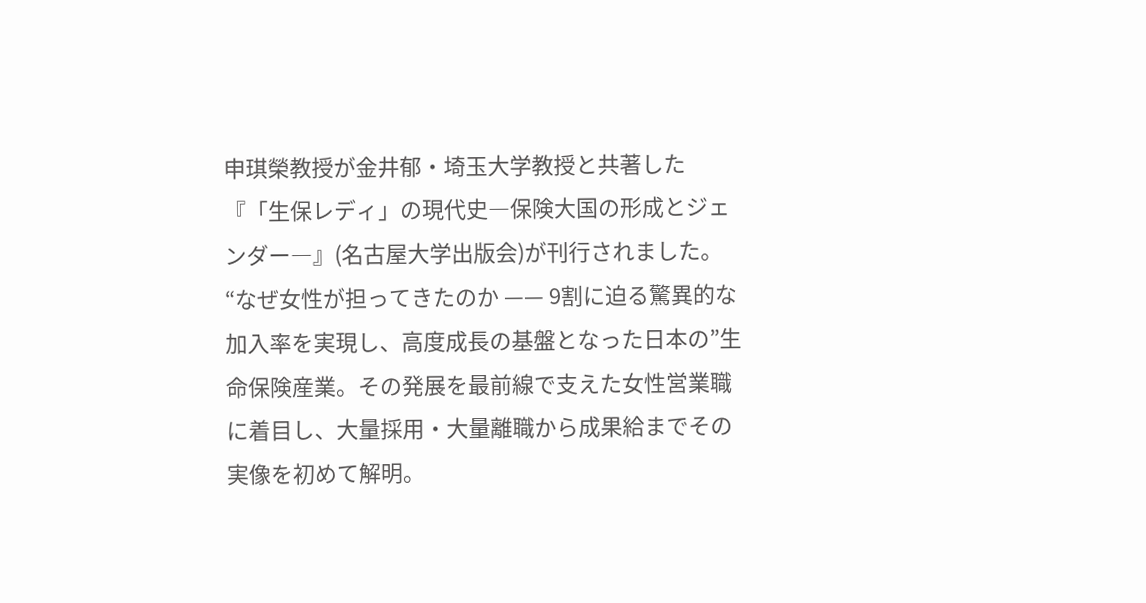申琪榮教授が金井郁・埼玉大学教授と共著した『「生保レディ」の現代史―保険大国の形成とジェンダー―』(名古屋大学出版会)が刊行されました。
“なぜ女性が担ってきたのか —— 9割に迫る驚異的な加入率を実現し、高度成長の基盤となった日本の”生命保険産業。その発展を最前線で支えた女性営業職に着目し、大量採用・大量離職から成果給までその実像を初めて解明。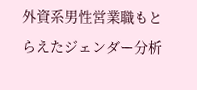外資系男性営業職もとらえたジェンダー分析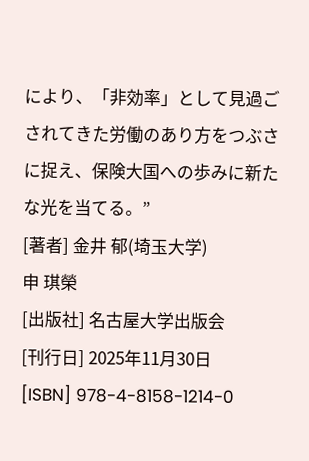により、「非効率」として見過ごされてきた労働のあり方をつぶさに捉え、保険大国への歩みに新たな光を当てる。”
[著者] 金井 郁(埼玉大学)
申 琪榮
[出版社] 名古屋大学出版会
[刊行日] 2025年11月30日
[ISBN] 978-4-8158-1214-0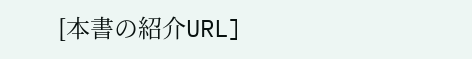[本書の紹介URL]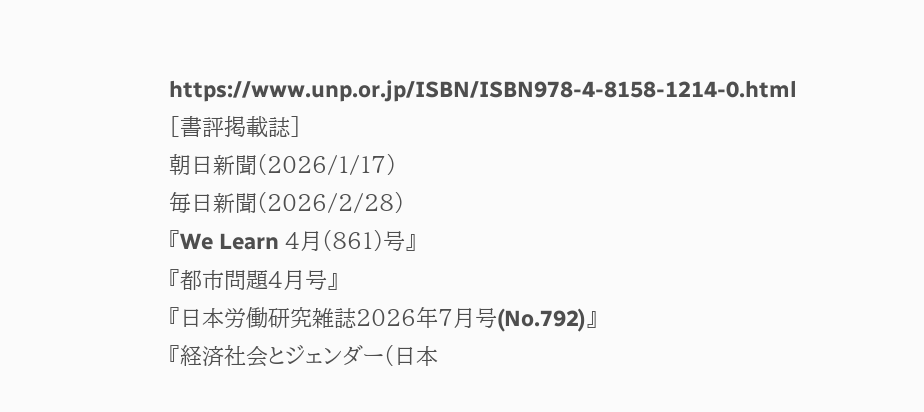https://www.unp.or.jp/ISBN/ISBN978-4-8158-1214-0.html
[書評掲載誌]
朝日新聞(2026/1/17)
毎日新聞(2026/2/28)
『We Learn 4月(861)号』
『都市問題4月号』
『日本労働研究雑誌2026年7月号(No.792)』
『経済社会とジェンダー(日本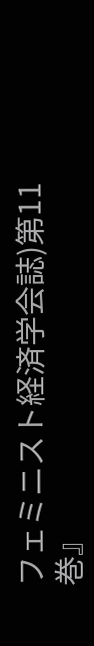フェミニスト経済学会誌)第11巻』